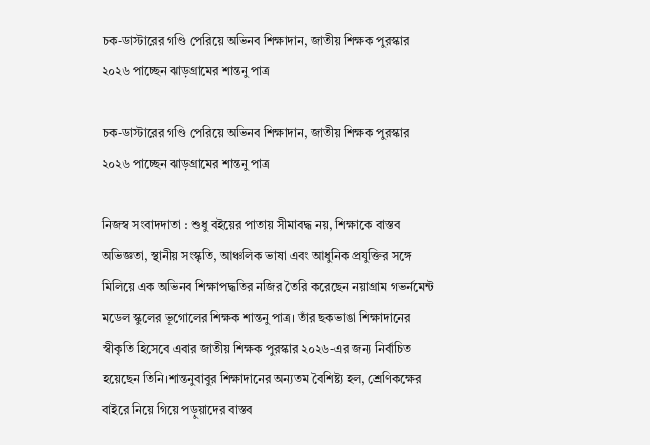চক-ডাস্টারের গণ্ডি পেরিয়ে অভিনব শিক্ষাদান, জাতীয় শিক্ষক পুরস্কার ২০২৬ পাচ্ছেন ঝাড়গ্রামের শান্তনু পাত্র

চক-ডাস্টারের গণ্ডি পেরিয়ে অভিনব শিক্ষাদান, জাতীয় শিক্ষক পুরস্কার ২০২৬ পাচ্ছেন ঝাড়গ্রামের শান্তনু পাত্র

নিজস্ব সংবাদদাতা : শুধু বইয়ের পাতায় সীমাবদ্ধ নয়, শিক্ষাকে বাস্তব অভিজ্ঞতা, স্থানীয় সংস্কৃতি, আঞ্চলিক ভাষা এবং আধুনিক প্রযুক্তির সঙ্গে মিলিয়ে এক অভিনব শিক্ষাপদ্ধতির নজির তৈরি করেছেন নয়াগ্রাম গভর্নমেন্ট মডেল স্কুলের ভূগোলের শিক্ষক শান্তনু পাত্র। তাঁর ছকভাঙা শিক্ষাদানের স্বীকৃতি হিসেবে এবার জাতীয় শিক্ষক পুরস্কার ২০২৬-এর জন্য নির্বাচিত হয়েছেন তিনি।শান্তনুবাবুর শিক্ষাদানের অন্যতম বৈশিষ্ট্য হল, শ্রেণিকক্ষের বাইরে নিয়ে গিয়ে পড়ুয়াদের বাস্তব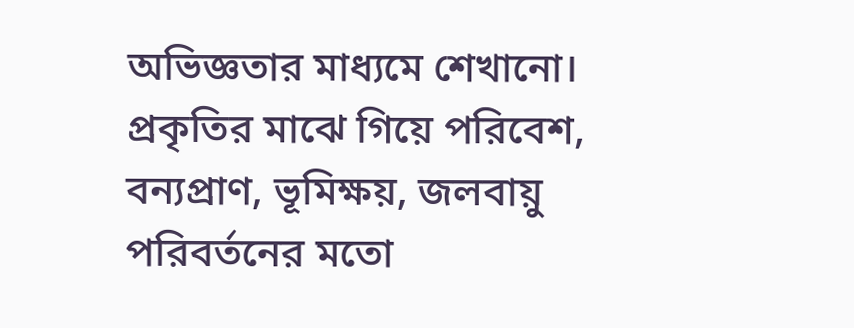অভিজ্ঞতার মাধ্যমে শেখানো। প্রকৃতির মাঝে গিয়ে পরিবেশ, বন্যপ্রাণ, ভূমিক্ষয়, জলবায়ু পরিবর্তনের মতো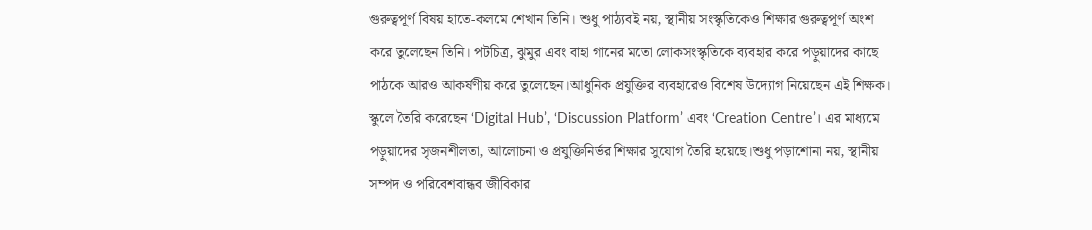গুরুত্বপূর্ণ বিষয় হাতে-কলমে শেখান তিনি। শুধু পাঠ্যবই নয়, স্থানীয় সংস্কৃতিকেও শিক্ষার গুরুত্বপূর্ণ অংশ করে তুলেছেন তিনি। পটচিত্র, ঝুমুর এবং বাহা গানের মতো লোকসংস্কৃতিকে ব্যবহার করে পড়ুয়াদের কাছে পাঠকে আরও আকর্ষণীয় করে তুলেছেন।আধুনিক প্রযুক্তির ব্যবহারেও বিশেষ উদ্যোগ নিয়েছেন এই শিক্ষক। স্কুলে তৈরি করেছেন ‘Digital Hub’, ‘Discussion Platform’ এবং ‘Creation Centre’। এর মাধ্যমে পড়ুয়াদের সৃজনশীলতা, আলোচনা ও প্রযুক্তিনির্ভর শিক্ষার সুযোগ তৈরি হয়েছে।শুধু পড়াশোনা নয়, স্থানীয় সম্পদ ও পরিবেশবান্ধব জীবিকার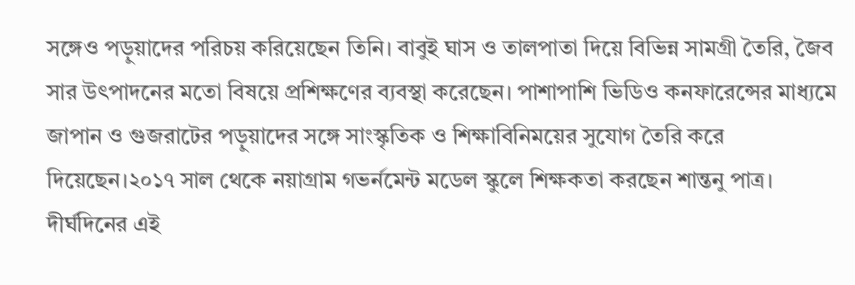সঙ্গেও পড়ুয়াদের পরিচয় করিয়েছেন তিনি। বাবুই ঘাস ও তালপাতা দিয়ে বিভিন্ন সামগ্রী তৈরি, জৈব সার উৎপাদনের মতো বিষয়ে প্রশিক্ষণের ব্যবস্থা করেছেন। পাশাপাশি ভিডিও কনফারেন্সের মাধ্যমে জাপান ও গুজরাটের পড়ুয়াদের সঙ্গে সাংস্কৃতিক ও শিক্ষাবিনিময়ের সুযোগ তৈরি করে দিয়েছেন।২০১৭ সাল থেকে নয়াগ্রাম গভর্নমেন্ট মডেল স্কুলে শিক্ষকতা করছেন শান্তনু পাত্র। দীর্ঘদিনের এই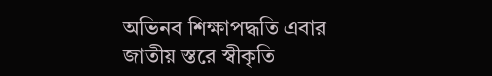অভিনব শিক্ষাপদ্ধতি এবার জাতীয় স্তরে স্বীকৃতি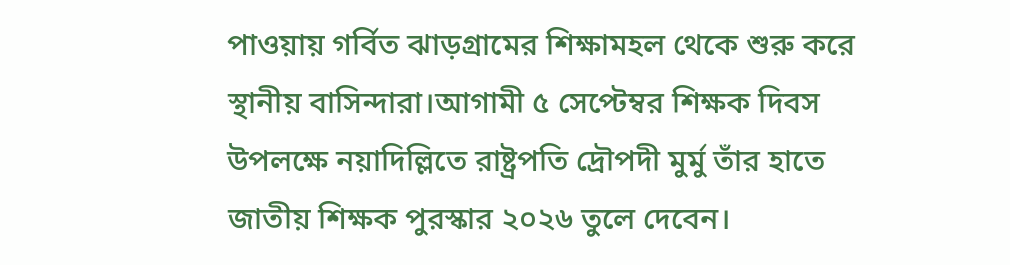পাওয়ায় গর্বিত ঝাড়গ্রামের শিক্ষামহল থেকে শুরু করে স্থানীয় বাসিন্দারা।আগামী ৫ সেপ্টেম্বর শিক্ষক দিবস উপলক্ষে নয়াদিল্লিতে রাষ্ট্রপতি দ্রৌপদী মুর্মু তাঁর হাতে জাতীয় শিক্ষক পুরস্কার ২০২৬ তুলে দেবেন।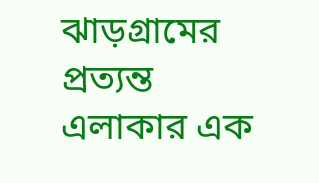ঝাড়গ্রামের প্রত্যন্ত এলাকার এক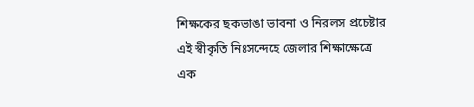শিক্ষকের ছকভাঙা ভাবনা ও নিরলস প্রচেষ্টার এই স্বীকৃতি নিঃসন্দেহে জেলার শিক্ষাক্ষেত্রে এক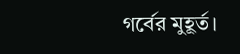গর্বের মুহূর্ত।